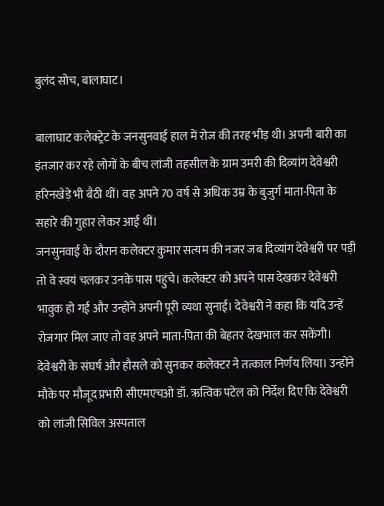बुलंद सोच, बालाघाट।

बालाघाट कलेक्ट्रेट के जनसुनवाई हाल में रोज की तरह भीड़ थी। अपनी बारी का इंतजार कर रहे लोगों के बीच लांजी तहसील के ग्राम उमरी की दिव्यांग देवेश्वरी हरिनखेड़े भी बैठी थीं। वह अपने 70 वर्ष से अधिक उम्र के बुजुर्ग माता-पिता के सहारे की गुहार लेकर आई थीं।
जनसुनवाई के दौरान कलेक्टर कुमार सत्यम की नजर जब दिव्यांग देवेश्वरी पर पड़ी तो वे स्वयं चलकर उनके पास पहुंचे। कलेक्टर को अपने पास देखकर देवेश्वरी भावुक हो गईं और उन्होंने अपनी पूरी व्यथा सुनाई। देवेश्वरी ने कहा कि यदि उन्हें रोजगार मिल जाए तो वह अपने माता-पिता की बेहतर देखभाल कर सकेंगी।
देवेश्वरी के संघर्ष और हौसले को सुनकर कलेक्टर ने तत्काल निर्णय लिया। उन्होंने मौके पर मौजूद प्रभारी सीएमएचओ डॉ. ऋत्विक पटेल को निर्देश दिए कि देवेश्वरी को लांजी सिविल अस्पताल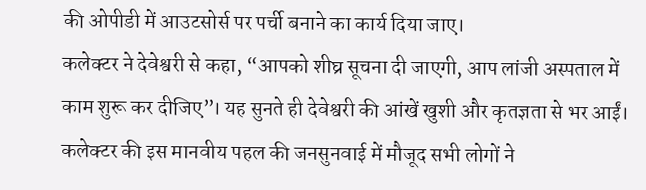की ओपीडी में आउटसोर्स पर पर्ची बनाने का कार्य दिया जाए।
कलेक्टर ने देवेश्वरी से कहा, “आपको शीघ्र सूचना दी जाएगी, आप लांजी अस्पताल में काम शुरू कर दीजिए”। यह सुनते ही देवेश्वरी की आंखें खुशी और कृतज्ञता से भर आईं। कलेक्टर की इस मानवीय पहल की जनसुनवाई में मौजूद सभी लोगों ने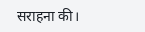सराहना की।